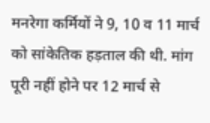मनरेगा कर्मियों ने 9, 10 व 11 मार्च को सांकेतिक हड़ताल की थी. मांग पूरी नहीं होने पर 12 मार्च से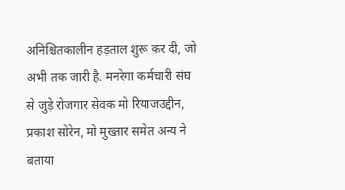अनिश्चितकालीन हड़ताल शुरू कर दी, जो अभी तक जारी है. मनरेगा कर्मचारी संघ से जुड़े रोजगार सेवक मो रियाजउद्दीन, प्रकाश सोरेन, मो मुख्तार समेत अन्य ने बताया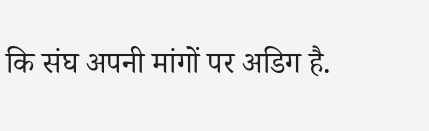कि संघ अपनी मांगों पर अडिग है.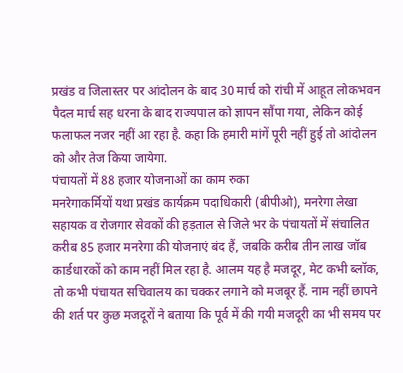प्रखंड व जिलास्तर पर आंदोलन के बाद 30 मार्च को रांची में आहूत लोकभवन पैदल मार्च सह धरना के बाद राज्यपाल को ज्ञापन सौंपा गया, लेकिन कोई फलाफल नजर नहीं आ रहा है. कहा कि हमारी मांगें पूरी नहीं हुई तो आंदोलन को और तेज किया जायेगा.
पंचायतों में 88 हजार योजनाओं का काम रुका
मनरेगाकर्मियों यथा प्रखंड कार्यक्रम पदाधिकारी (बीपीओ), मनरेगा लेखा सहायक व रोजगार सेवकों की हड़ताल से जिले भर के पंचायतों में संचालित करीब 85 हजार मनरेगा की योजनाएं बंद हैं, जबकि करीब तीन लाख जॉब कार्डधारकों को काम नहीं मिल रहा है. आलम यह है मजदूर, मेट कभी ब्लॉक, तो कभी पंचायत सचिवालय का चक्कर लगाने को मजबूर हैं. नाम नहीं छापने की शर्त पर कुछ मजदूरों ने बताया कि पूर्व में की गयी मजदूरी का भी समय पर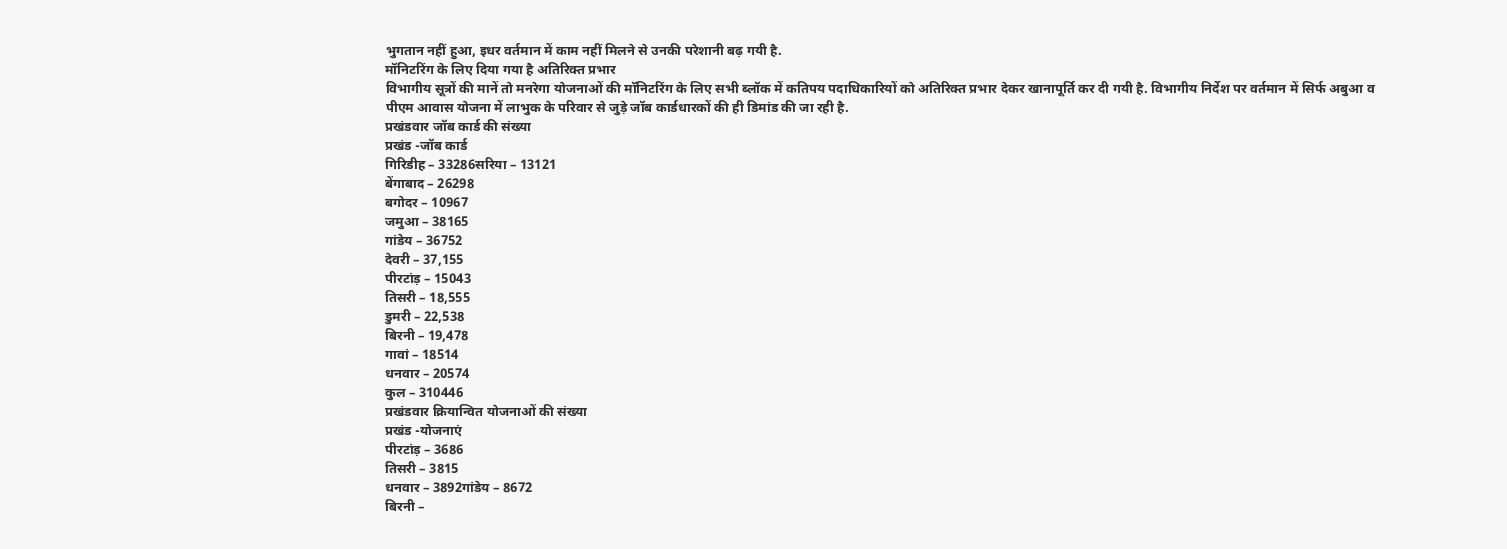भुगतान नहीं हुआ, इधर वर्तमान में काम नहीं मिलने से उनकी परेशानी बढ़ गयी है.
मॉनिटरिंग के लिए दिया गया है अतिरिक्त प्रभार
विभागीय सूत्रों की मानें तो मनरेगा योजनाओं की मॉनिटरिंग के लिए सभी ब्लॉक में कतिपय पदाधिकारियों को अतिरिक्त प्रभार देकर खानापूर्ति कर दी गयी है. विभागीय निर्देश पर वर्तमान में सिर्फ अबुआ व पीएम आवास योजना में लाभुक के परिवार से जुड़े जॉब कार्डधारकों की ही डिमांड की जा रही है.
प्रखंडवार जॉब कार्ड की संख्या
प्रखंड -जॉब कार्ड
गिरिडीह – 33286सरिया – 13121
बेंगाबाद – 26298
बगोदर – 10967
जमुआ – 38165
गांडेय – 36752
देवरी – 37,155
पीरटांड़ – 15043
तिसरी – 18,555
डुमरी – 22,538
बिरनी – 19,478
गावां – 18514
धनवार – 20574
कुल – 310446
प्रखंडवार क्रियान्वित योजनाओं की संख्या
प्रखंड -योजनाएं
पीरटांड़ – 3686
तिसरी – 3815
धनवार – 3892गांडेय – 8672
बिरनी –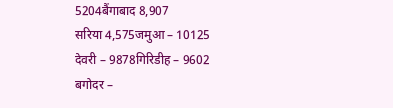5204बैंगाबाद 8,907
सरिया 4,575जमुआ – 10125
देवरी – 9878गिरिडीह – 9602
बगोदर –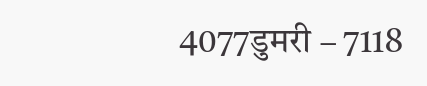4077डुमरी – 7118